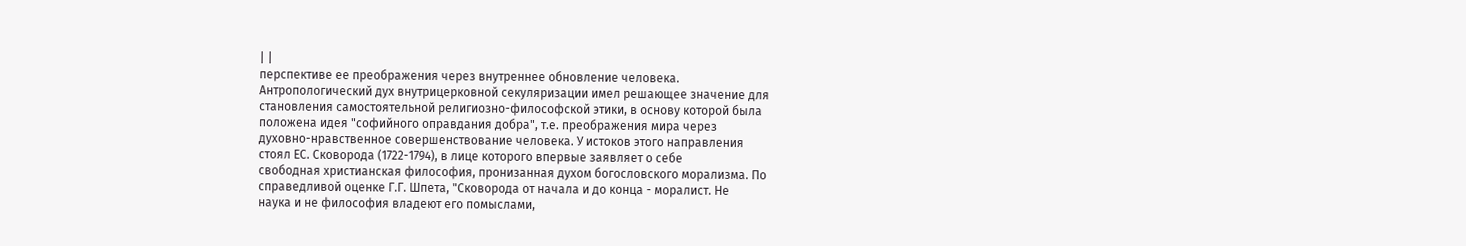| |
перспективе ее преображения через внутреннее обновление человека.
Антропологический дух внутрицерковной секуляризации имел решающее значение для
становления самостоятельной религиозно-философской этики, в основу которой была
положена идея "софийного оправдания добра", т.е. преображения мира через
духовно-нравственное совершенствование человека. У истоков этого направления
стоял ЕС. Сковорода (1722-1794), в лице которого впервые заявляет о себе
свободная христианская философия, пронизанная духом богословского морализма. По
справедливой оценке Г.Г. Шпета, "Сковорода от начала и до конца - моралист. Не
наука и не философия владеют его помыслами,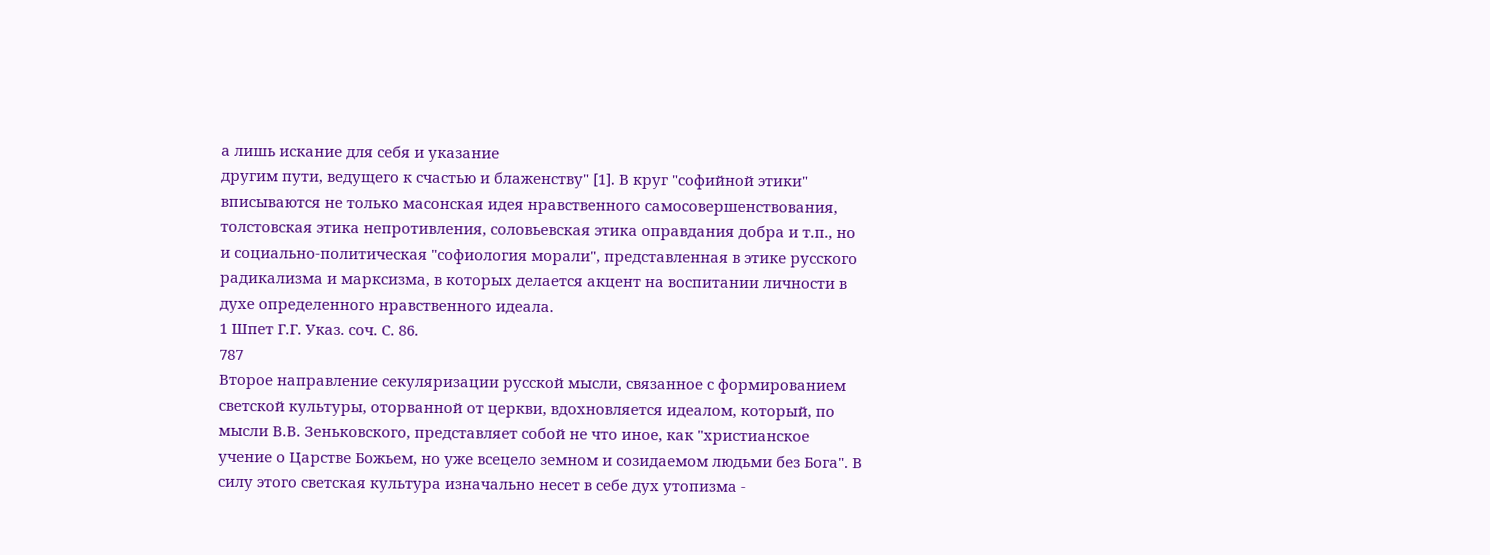а лишь искание для себя и указание
другим пути, ведущего к счастью и блаженству" [1]. В круг "софийной этики"
вписываются не только масонская идея нравственного самосовершенствования,
толстовская этика непротивления, соловьевская этика оправдания добра и т.п., но
и социально-политическая "софиология морали", представленная в этике русского
радикализма и марксизма, в которых делается акцент на воспитании личности в
духе определенного нравственного идеала.
1 Шпет Г.Г. Указ. соч. С. 86.
787
Второе направление секуляризации русской мысли, связанное с формированием
светской культуры, оторванной от церкви, вдохновляется идеалом, который, по
мысли В.В. Зеньковского, представляет собой не что иное, как "христианское
учение о Царстве Божьем, но уже всецело земном и созидаемом людьми без Бога". В
силу этого светская культура изначально несет в себе дух утопизма -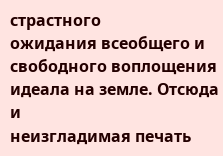страстного
ожидания всеобщего и свободного воплощения идеала на земле. Отсюда и
неизгладимая печать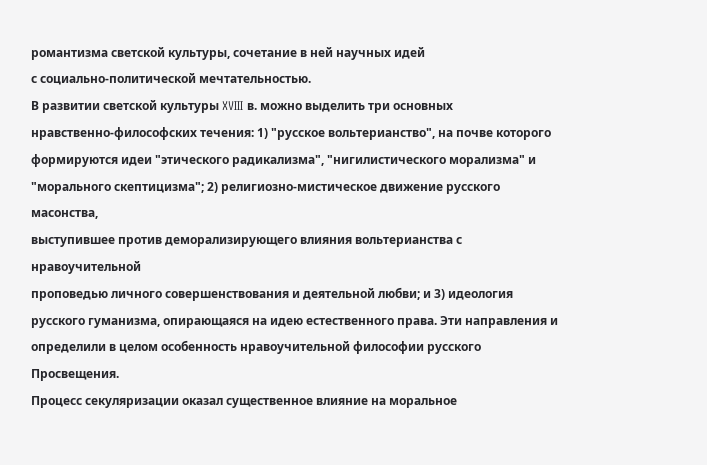романтизма светской культуры, сочетание в ней научных идей
с социально-политической мечтательностью.
В развитии светской культуры XVIII в. можно выделить три основных
нравственно-философских течения: 1) "русское вольтерианство", на почве которого
формируются идеи "этического радикализма", "нигилистического морализма" и
"морального скептицизма"; 2) религиозно-мистическое движение русского масонства,
выступившее против деморализирующего влияния вольтерианства с нравоучительной
проповедью личного совершенствования и деятельной любви; и 3) идеология
русского гуманизма, опирающаяся на идею естественного права. Эти направления и
определили в целом особенность нравоучительной философии русского Просвещения.
Процесс секуляризации оказал существенное влияние на моральное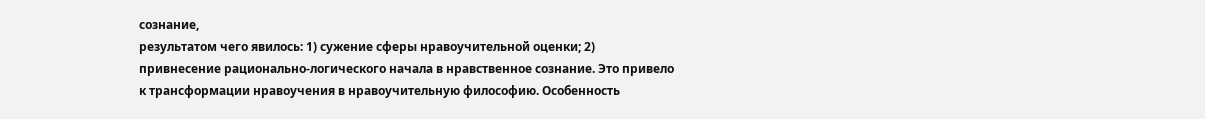сознание,
результатом чего явилось: 1) сужение сферы нравоучительной оценки; 2)
привнесение рационально-логического начала в нравственное сознание. Это привело
к трансформации нравоучения в нравоучительную философию. Особенность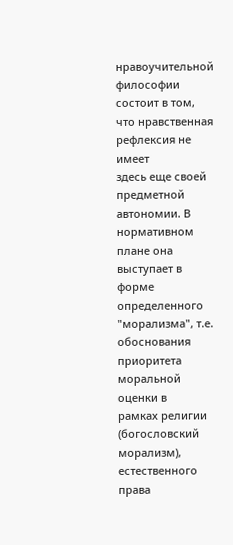нравоучительной философии состоит в том, что нравственная рефлексия не имеет
здесь еще своей предметной автономии. В нормативном плане она выступает в форме
определенного "морализма", т.е. обоснования приоритета моральной оценки в
рамках религии (богословский морализм), естественного права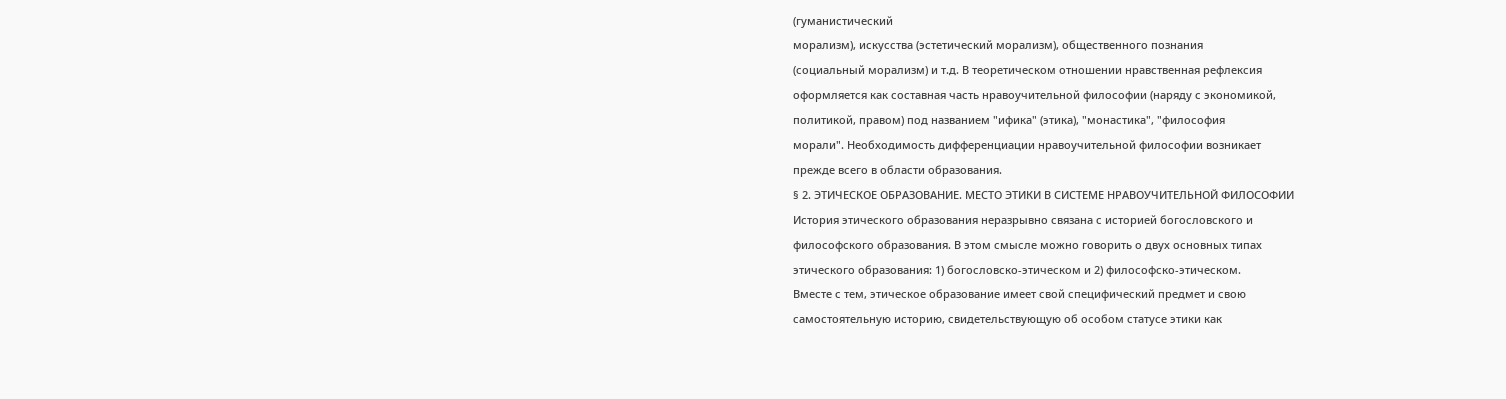(гуманистический
морализм), искусства (эстетический морализм), общественного познания
(социальный морализм) и т.д. В теоретическом отношении нравственная рефлексия
оформляется как составная часть нравоучительной философии (наряду с экономикой,
политикой, правом) под названием "ифика" (этика), "монастика", "философия
морали". Необходимость дифференциации нравоучительной философии возникает
прежде всего в области образования.
§ 2. ЭТИЧЕСКОЕ ОБРАЗОВАНИЕ. МЕСТО ЭТИКИ В СИСТЕМЕ НРАВОУЧИТЕЛЬНОЙ ФИЛОСОФИИ
История этического образования неразрывно связана с историей богословского и
философского образования. В этом смысле можно говорить о двух основных типах
этического образования: 1) богословско-этическом и 2) философско-этическом.
Вместе с тем, этическое образование имеет свой специфический предмет и свою
самостоятельную историю, свидетельствующую об особом статусе этики как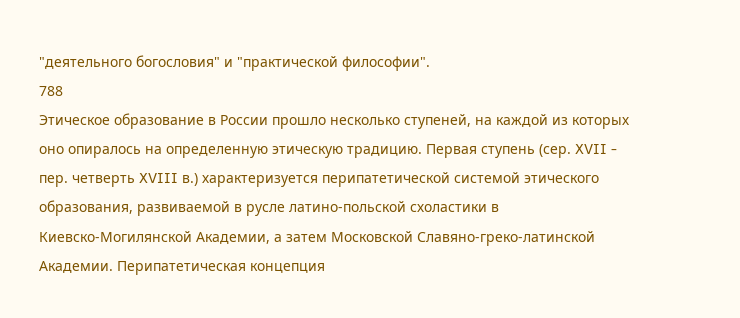"деятельного богословия" и "практической философии".
788
Этическое образование в России прошло несколько ступеней, на каждой из которых
оно опиралось на определенную этическую традицию. Первая ступень (сер. XVII -
пер. четверть XVIII в.) характеризуется перипатетической системой этического
образования, развиваемой в русле латино-польской схоластики в
Киевско-Могилянской Академии, а затем Московской Славяно-греко-латинской
Академии. Перипатетическая концепция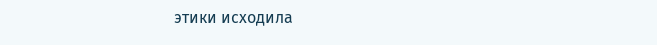этики исходила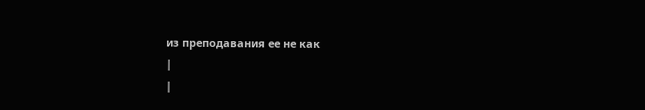из преподавания ее не как
|
|